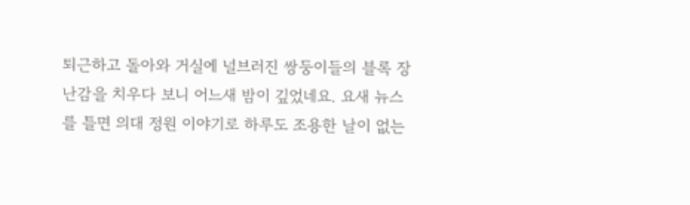퇴근하고 돌아와 거실에 널브러진 쌍둥이들의 블록 장난감을 치우다 보니 어느새 밤이 깊었네요. 요새 뉴스를 틀면 의대 정원 이야기로 하루도 조용한 날이 없는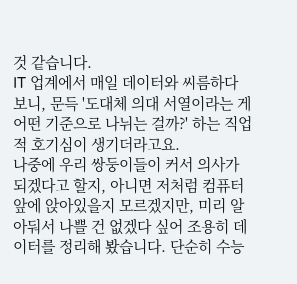것 같습니다.
IT 업계에서 매일 데이터와 씨름하다 보니, 문득 '도대체 의대 서열이라는 게 어떤 기준으로 나뉘는 걸까?' 하는 직업적 호기심이 생기더라고요.
나중에 우리 쌍둥이들이 커서 의사가 되겠다고 할지, 아니면 저처럼 컴퓨터 앞에 앉아있을지 모르겠지만, 미리 알아둬서 나쁠 건 없겠다 싶어 조용히 데이터를 정리해 봤습니다. 단순히 수능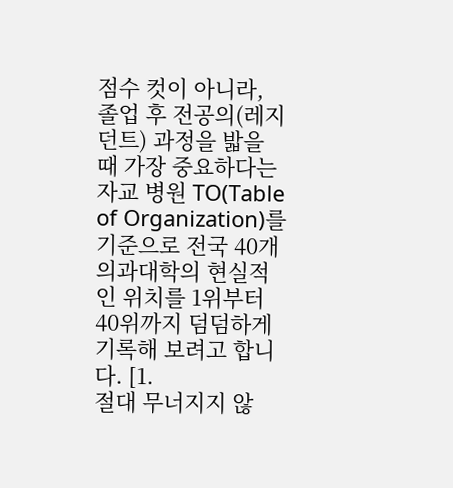점수 컷이 아니라, 졸업 후 전공의(레지던트) 과정을 밟을 때 가장 중요하다는 자교 병원 TO(Table of Organization)를 기준으로 전국 40개 의과대학의 현실적인 위치를 1위부터 40위까지 덤덤하게 기록해 보려고 합니다. [1.
절대 무너지지 않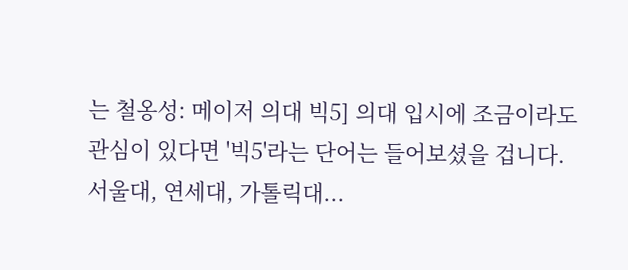는 철옹성: 메이저 의대 빅5] 의대 입시에 조금이라도 관심이 있다면 '빅5'라는 단어는 들어보셨을 겁니다. 서울대, 연세대, 가톨릭대...